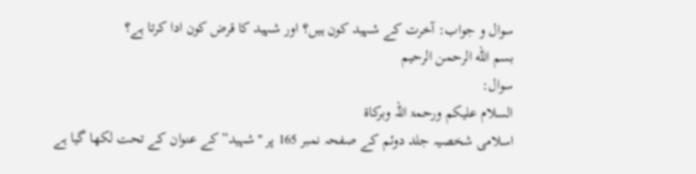سوال و جواب: آخرت کے شہید کون ہیں؟ اور شہید کا قرض کون ادا کرتا ہے؟
بسم الله الرحمن الرحيم
سوال:
السلام علیکم ورحمۃ اللہ وبرکاۃ
اسلامی شخصیہ جلد دوئم کے صفحہ نمبر 165 پر "شہید”کے عنوان کے تحت لکھا گیا ہے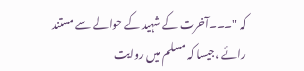کہ "۔۔۔آخرت کے شہید کے حوالے سے مستند رائے ،جیسا کہ مسلم میں روایت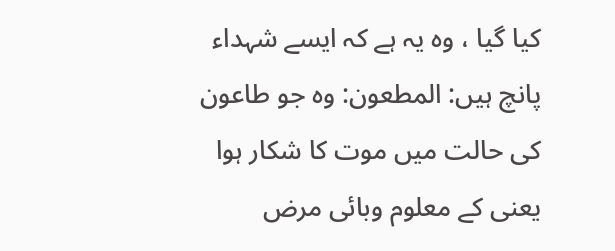کیا گیا ، وہ یہ ہے کہ ایسے شہداء پانچ ہیں: المطعون: وہ جو طاعون کی حالت میں موت کا شکار ہوا یعنی کے معلوم وبائی مرض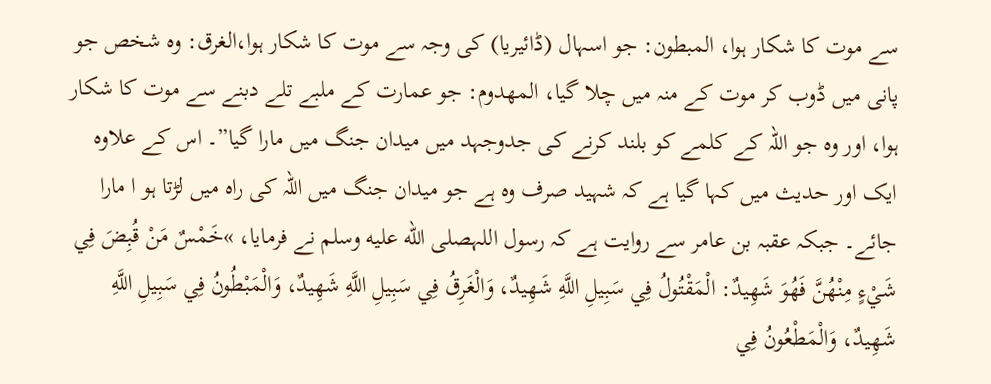سے موت کا شکار ہوا، المبطون: جو اسہال (ڈائیریا) کی وجہ سے موت کا شکار ہوا،الغرق: وہ شخص جو پانی میں ڈوب کر موت کے منہ میں چلا گیا، المھدوم: جو عمارت کے ملبے تلے دبنے سے موت کا شکار ہوا، اور وہ جو اللہ کے کلمے کو بلند کرنے کی جدوجہد میں میدان جنگ میں مارا گیا”۔ اس کے علاوہ ایک اور حدیث میں کہا گیا ہے کہ شہید صرف وہ ہے جو میدان جنگ میں اللہ کی راہ میں لڑتا ہو ا مارا جائے۔ جبکہ عقبہ بن عامر سے روایت ہے کہ رسول اللہصلى الله عليه وسلم نے فرمایا، »خَمْسٌ مَنْ قُبِضَ فِي شَيْءٍ مِنْهُنَّ فَهُوَ شَهِيدٌ: الْمَقْتُولُ فِي سَبِيلِ اللَّهِ شَهِيدٌ، وَالْغَرِقُ فِي سَبِيلِ اللَّهِ شَهِيدٌ، وَالْمَبْطُونُ فِي سَبِيلِ اللَّهِ شَهِيدٌ، وَالْمَطْعُونُ فِي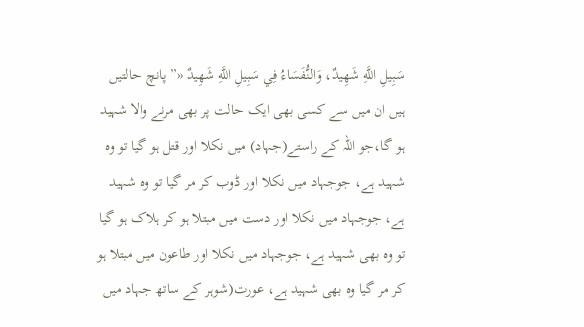سَبِيلِ اللَّهِ شَهِيدٌ، وَالنُّفَسَاءُ فِي سَبِيلِ اللَّهِ شَهِيدٌ «” پانچ حالتیں ہیں ان میں سے کسی بھی ایک حالت پر بھی مرنے والا شہید ہو گا،جو اللہ کے راستے(جہاد) میں نکلا اور قتل ہو گیا تو وہ شہید ہے، جوجہاد میں نکلا اور ڈوب کر مر گیا تو وہ شہید ہے، جوجہاد میں نکلا اور دست میں مبتلا ہو کر ہلاک ہو گیا تو وہ بھی شہید ہے، جوجہاد میں نکلا اور طاعون میں مبتلا ہو کر مر گیا وہ بھی شہید ہے، عورت(شوہر کے ساتھ جہاد میں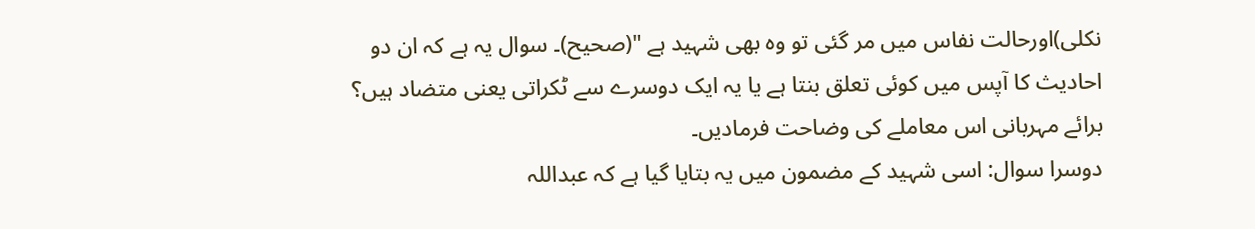نکلی)اورحالت نفاس میں مر گئی تو وہ بھی شہید ہے "(صحیح)۔ سوال یہ ہے کہ ان دو احادیث کا آپس میں کوئی تعلق بنتا ہے یا یہ ایک دوسرے سے ٹکراتی یعنی متضاد ہیں؟ برائے مہربانی اس معاملے کی وضاحت فرمادیں۔
دوسرا سوال: اسی شہید کے مضمون میں یہ بتایا گیا ہے کہ عبداللہ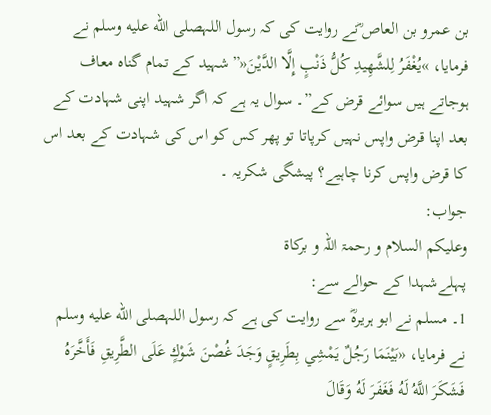بن عمرو بن العاص ؓنے روایت کی کہ رسول اللہصلى الله عليه وسلم نے فرمایا، »يُغْفَرُ لِلشَّهِيدِ كُلُّ ذَنْبٍ إِلَّا الدَّيْنَ«”شہید کے تمام گناہ معاف ہوجاتے ہیں سوائے قرض کے”۔ سوال یہ ہے کہ اگر شہید اپنی شہادت کے بعد اپنا قرض واپس نہیں کرپاتا تو پھر کس کو اس کی شہادت کے بعد اس کا قرض واپس کرنا چاہیے؟ پیشگی شکریہ ۔
جواب:
وعلیکم السلام و رحمۃ اللہ و برکاۃ
پہلےشہدا کے حوالے سے:
1۔ مسلم نے ابو ہریرہؓ سے روایت کی ہے کہ رسول اللہصلى الله عليه وسلم نے فرمایا، «بَيْنَمَا رَجُلٌ يَمْشِي بِطَرِيقٍ وَجَدَ غُصْنَ شَوْكٍ عَلَى الطَّرِيقِ فَأَخَّرَهُ فَشَكَرَ اللَّهُ لَهُ فَغَفَرَ لَهُ وَقَالَ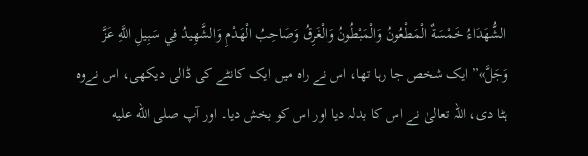الشُّهَدَاءُ خَمْسَةٌ الْمَطْعُونُ وَالْمَبْطُونُ وَالْغَرِقُ وَصَاحِبُ الْهَدْمِ وَالشَّهِيدُ فِي سَبِيلِ اللَّهِ عَزَّ وَجَلَّ»” ایک شخص جا رہا تھا، اس نے راہ میں ایک کانٹے کی ڈالی دیکھی، اس نےوہ ہٹا دی، اللہ تعالیٰ نے اس کا بدلہ دیا اور اس کو بخش دیا۔ اور آپ صلى الله عليه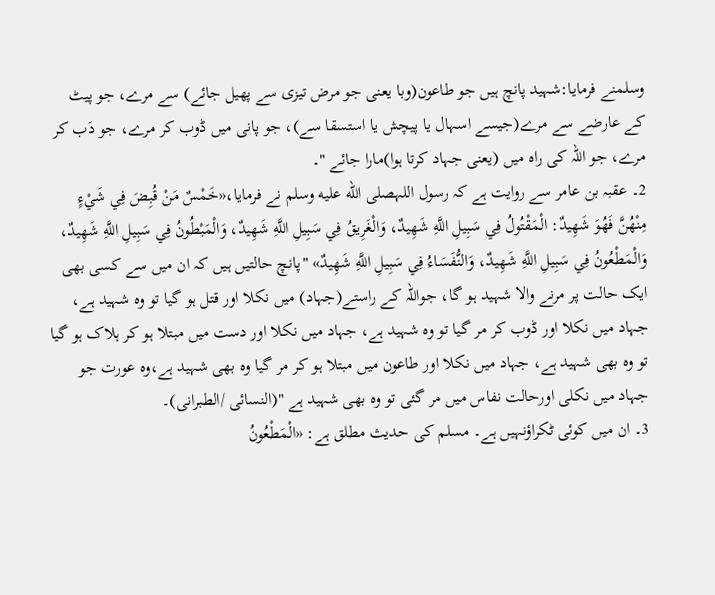وسلمنے فرمایا:شہید پانچ ہیں جو طاعون(وبا یعنی جو مرض تیزی سے پھیل جائے) سے مرے، جو پیٹ کے عارضے سے مرے(جیسے اسہال یا پیچش یا استسقا سے)، جو پانی میں ڈوب کر مرے، جو دَب کر مرے، جو اللہ کی راہ میں (یعنی جہاد کرتا ہوا)مارا جائے "۔
2۔ عقبہ بن عامر سے روایت ہے کہ رسول اللہصلى الله عليه وسلم نے فرمایا،«خَمْسٌ مَنْ قُبِضَ فِي شَيْءٍ مِنْهُنَّ فَهُوَ شَهِيدٌ: الْمَقْتُولُ فِي سَبِيلِ اللَّهِ شَهِيدٌ، وَالْغَرِيقُ فِي سَبِيلِ اللَّهِ شَهِيدٌ، وَالْمَبْطُونُ فِي سَبِيلِ اللَّهِ شَهِيدٌ، وَالْمَطْعُونُ فِي سَبِيلِ اللَّهِ شَهِيدٌ، وَالنُّفَسَاءُ فِي سَبِيلِ اللَّهِ شَهِيدٌ» "پانچ حالتیں ہیں کہ ان میں سے کسی بھی ایک حالت پر مرنے والا شہید ہو گا، جواللہ کے راستے(جہاد) میں نکلا اور قتل ہو گیا تو وہ شہید ہے، جہاد میں نکلا اور ڈوب کر مر گیا تو وہ شہید ہے، جہاد میں نکلا اور دست میں مبتلا ہو کر ہلاک ہو گیا تو وہ بھی شہید ہے، جہاد میں نکلا اور طاعون میں مبتلا ہو کر مر گیا وہ بھی شہید ہے،وہ عورت جو جہاد میں نکلی اورحالت نفاس میں مر گئی تو وہ بھی شہید ہے "(النسائی /الطبرانی)۔
3۔ ان میں کوئی ٹکراؤنہیں ہے۔ مسلم کی حدیث مطلق ہے: «الْمَطْعُونُ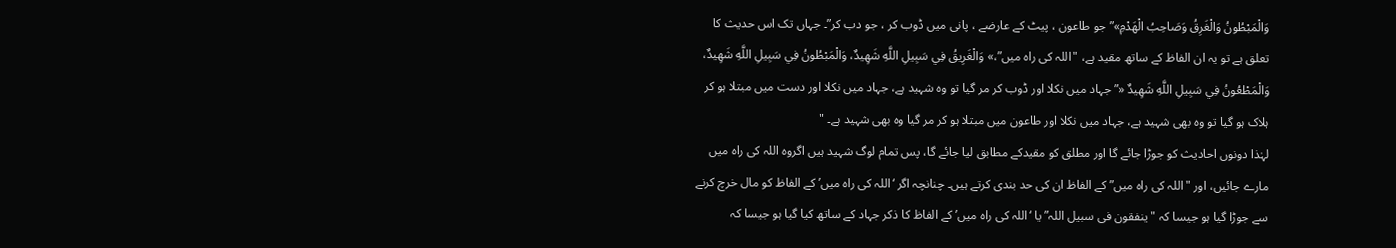وَالْمَبْطُونُ وَالْغَرِقُ وَصَاحِبُ الْهَدْمِ»” جو طاعون ، پیٹ کے عارضے ، پانی میں ڈوب کر ، جو دب کر”۔ جہاں تک اس حدیث کا تعلق ہے تو یہ ان الفاظ کے ساتھ مقید ہے، "اللہ کی راہ میں”،» وَالْغَرِيقُ فِي سَبِيلِ اللَّهِ شَهِيدٌ، وَالْمَبْطُونُ فِي سَبِيلِ اللَّهِ شَهِيدٌ، وَالْمَطْعُونُ فِي سَبِيلِ اللَّهِ شَهِيدٌ «” جہاد میں نکلا اور ڈوب کر مر گیا تو وہ شہید ہے، جہاد میں نکلا اور دست میں مبتلا ہو کر ہلاک ہو گیا تو وہ بھی شہید ہے، جہاد میں نکلا اور طاعون میں مبتلا ہو کر مر گیا وہ بھی شہید ہے۔ "
لہٰذا دونوں احادیث کو جوڑا جائے گا اور مطلق کو مقیدکے مطابق لیا جائے گا، پس تمام لوگ شہید ہیں اگروہ اللہ کی راہ میں مارے جائیں، اور "اللہ کی راہ میں” کے الفاظ ان کی حد بندی کرتے ہیں۔ چنانچہ اگر ‘اللہ کی راہ میں’ کے الفاظ کو مال خرچ کرنے سے جوڑا گیا ہو جیسا کہ "ینفقون فی سبیل اللہ” یا ‘اللہ کی راہ میں’ کے الفاظ کا ذکر جہاد کے ساتھ کیا گیا ہو جیسا کہ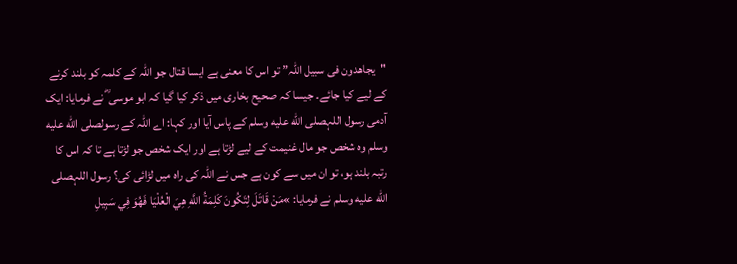"یجاھدون فی سبیل اللہ” تو اس کا معنی ہے ایسا قتال جو اللہ کے کلمہ کو بلند کرنے کے لیے کیا جائے۔ جیسا کہ صحیح بخاری میں ذکر کیا گیا کہ ابو موسی ؓ نے فرمایا: ایک آدمی رسول اللہصلى الله عليه وسلم کے پاس آیا اور کہا: اے اللہ کے رسولصلى الله عليه وسلم وہ شخص جو مال غنیمت کے لیے لڑتا ہے اور ایک شخص جو لڑتا ہے تا کہ اس کا رتبہ بلند ہو، تو ان میں سے کون ہے جس نے اللہ کی راہ میں لڑائی کی؟ رسول اللہصلى الله عليه وسلم نے فرمایا: »مَنْ قَاتَلَ لِتَكُونَ كَلِمَةُ اللَّهِ هِيَ الْعُلْيَا فَهُوَ فِي سَبِيلِ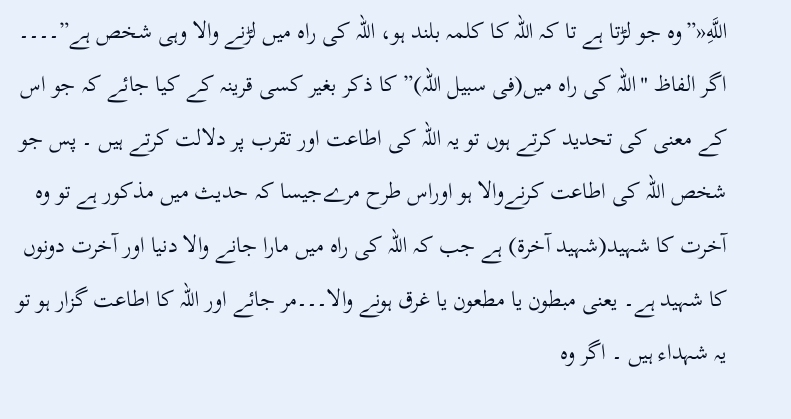اللَّهِ«”وہ جو لڑتا ہے تا کہ اللہ کا کلمہ بلند ہو، اللہ کی راہ میں لڑنے والا وہی شخص ہے”۔۔۔۔ اگر الفاظ "اللہ کی راہ میں(فی سبیل اللہ)” کا ذکر بغیر کسی قرینہ کے کیا جائے کہ جو اس کے معنی کی تحدید کرتے ہوں تو یہ اللہ کی اطاعت اور تقرب پر دلالت کرتے ہیں ۔ پس جو شخص اللہ کی اطاعت کرنےوالا ہو اوراس طرح مرےجیسا کہ حدیث میں مذکور ہے تو وہ آخرت کا شہید(شہید آخرۃ) ہے جب کہ اللہ کی راہ میں مارا جانے والا دنیا اور آخرت دونوں کا شہید ہے۔ یعنی مبطون یا مطعون یا غرق ہونے والا۔۔۔مر جائے اور اللہ کا اطاعت گزار ہو تو یہ شہداء ہیں ۔ اگر وہ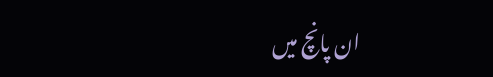ان پانچ میں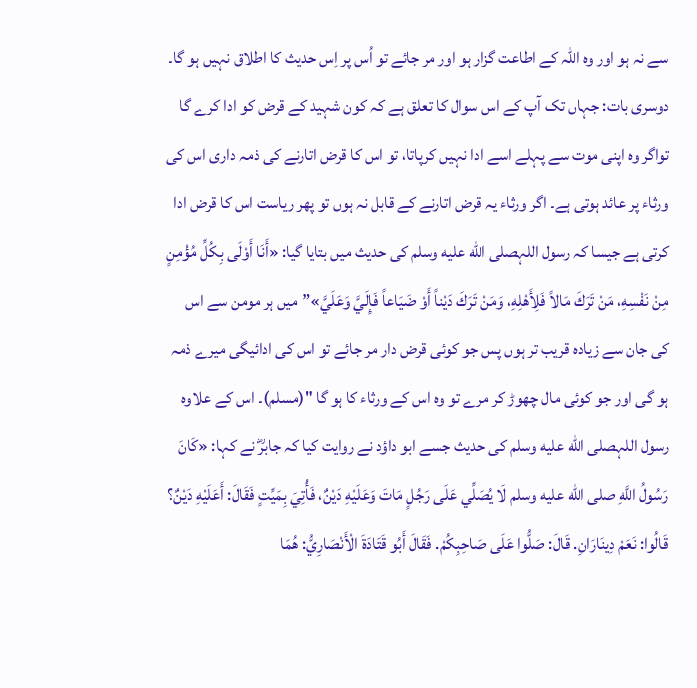سے نہ ہو اور وہ اللہ کے اطاعت گزار ہو اور مر جائے تو اُس پر اِس حدیث کا اطلاق نہیں ہو گا۔
دوسری بات: جہاں تک آپ کے اس سوال کا تعلق ہے کہ کون شہید کے قرض کو ادا کرے گا تواگر وہ اپنی موت سے پہلے اسے ادا نہیں کرپاتا، تو اس کا قرض اتارنے کی ذمہ داری اس کی ورثاء پر عائد ہوتی ہے۔ اگر ورثاء یہ قرض اتارنے کے قابل نہ ہوں تو پھر ریاست اس کا قرض ادا کرتی ہے جیسا کہ رسول اللہصلى الله عليه وسلم کی حدیث میں بتایا گیا: «أَنَا أَوْلَى بِكُلِّ مُؤْمِنٍ مِنْ نَفْسِهِ، مَنْ تَرَكَ مَالاً فَلِأَهْلِهِ، وَمَنْ تَرَكَ دَيْناً أَوْ ضَيَاعاً فَإِلَيَّ وَعَلَيَّ»”میں ہر مومن سے اس کی جان سے زیادہ قریب تر ہوں پس جو کوئی قرض دار مر جائے تو اس کی ادائیگی میرے ذمہ ہو گی اور جو کوئی مال چھوڑ کر مرے تو وہ اس کے ورثاء کا ہو گا "(مسلم)۔ اس کے علاوہ رسول اللہصلى الله عليه وسلم کی حدیث جسے ابو داؤد نے روایت کیا کہ جابرؓ نے کہا: «كَانَ رَسُولُ اللَّهِ صلى الله عليه وسلم لَا يُصَلِّي عَلَى رَجُلٍ مَاتَ وَعَلَيْهِ دَيْنٌ، فَأُتِيَ بِمَيِّتٍ فَقَالَ: أَعَلَيْهِ دَيْنٌ؟ قَالُوا: نَعَمْ دِينَارَانِ. قَالَ: صَلُّوا عَلَى صَاحِبِكُمْ. فَقَالَ أَبُو قَتَادَةَ الْأَنْصَارِيُّ: هُمَا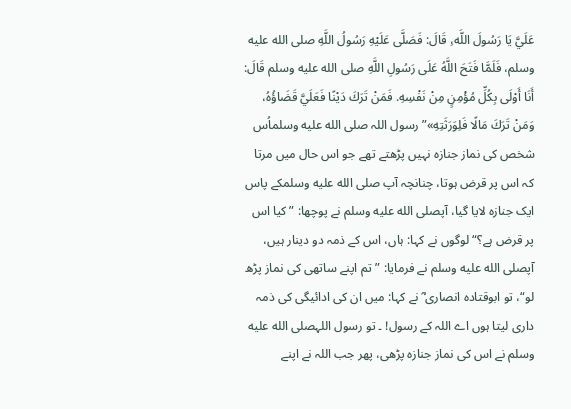عَلَيَّ يَا رَسُولَ اللَّه،ِ قَالَ: فَصَلَّى عَلَيْهِ رَسُولُ اللَّهِ صلى الله عليه وسلم، فَلَمَّا فَتَحَ اللَّهُ عَلَى رَسُولِ اللَّهِ صلى الله عليه وسلم قَالَ: أَنَا أَوْلَى بِكُلِّ مُؤْمِنٍ مِنْ نَفْسِهِ. فَمَنْ تَرَكَ دَيْنًا فَعَلَيَّ قَضَاؤُهُ، وَمَنْ تَرَكَ مَالًا فَلِوَرَثَتِهِ»”رسول اللہ صلى الله عليه وسلماُس شخص کی نماز جنازہ نہیں پڑھتے تھے جو اس حال میں مرتا کہ اس پر قرض ہوتا، چنانچہ آپ صلى الله عليه وسلمکے پاس ایک جنازہ لایا گیا، آپصلى الله عليه وسلم نے پوچھا: ”کیا اس پر قرض ہے؟“ لوگوں نے کہا: ہاں، اس کے ذمہ دو دینار ہیں، آپصلى الله عليه وسلم نے فرمایا: ”تم اپنے ساتھی کی نماز پڑھ لو“، تو ابوقتادہ انصاری ؓ نے کہا: میں ان کی ادائیگی کی ذمہ داری لیتا ہوں اے اللہ کے رسول! ۔ تو رسول اللہصلى الله عليه وسلم نے اس کی نماز جنازہ پڑھی، پھر جب اللہ نے اپنے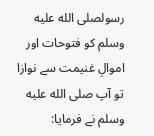رسولصلى الله عليه وسلم کو فتوحات اور اموالِ غنیمت سے نوازا تو آپ صلى الله عليه وسلم نے فرمایا: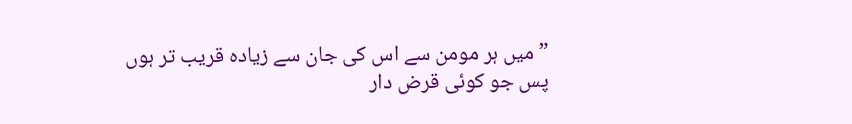”میں ہر مومن سے اس کی جان سے زیادہ قریب تر ہوں پس جو کوئی قرض دار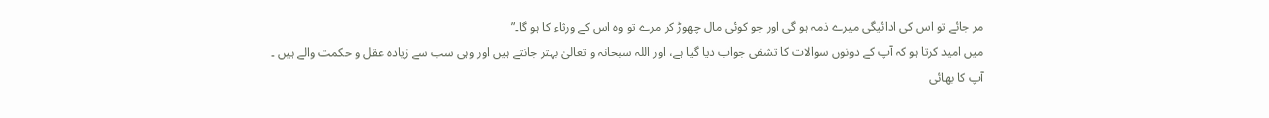مر جائے تو اس کی ادائیگی میرے ذمہ ہو گی اور جو کوئی مال چھوڑ کر مرے تو وہ اس کے ورثاء کا ہو گا۔”
میں امید کرتا ہو کہ آپ کے دونوں سوالات کا تشفی جواب دیا گیا ہے، اور اللہ سبحانہ و تعالیٰ بہتر جانتے ہیں اور وہی سب سے زیادہ عقل و حکمت والے ہیں ۔
آپ کا بھائی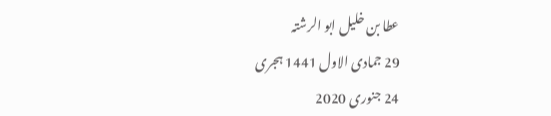عطا بن خلیل ابو الرشتہ
29 جمادی الاول 1441 ہجری
24 جنوری 2020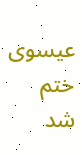عیسوی
ختم شد